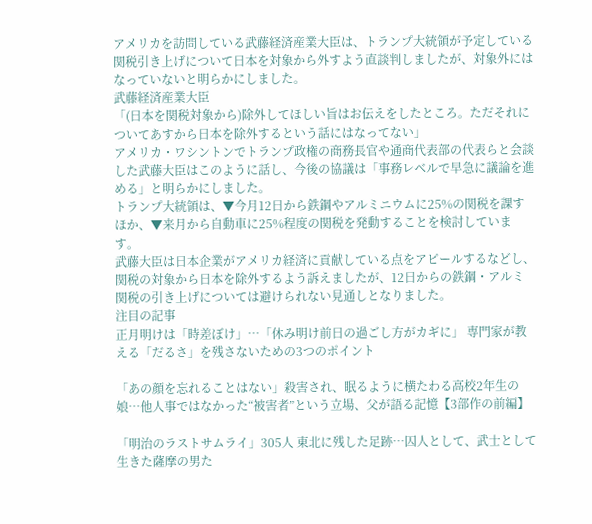アメリカを訪問している武藤経済産業大臣は、トランプ大統領が予定している関税引き上げについて日本を対象から外すよう直談判しましたが、対象外にはなっていないと明らかにしました。
武藤経済産業大臣
「(日本を関税対象から)除外してほしい旨はお伝えをしたところ。ただそれについてあすから日本を除外するという話にはなってない」
アメリカ・ワシントンでトランプ政権の商務長官や通商代表部の代表らと会談した武藤大臣はこのように話し、今後の協議は「事務レベルで早急に議論を進める」と明らかにしました。
トランプ大統領は、▼今月12日から鉄鋼やアルミニウムに25%の関税を課すほか、▼来月から自動車に25%程度の関税を発動することを検討しています。
武藤大臣は日本企業がアメリカ経済に貢献している点をアピールするなどし、関税の対象から日本を除外するよう訴えましたが、12日からの鉄鋼・アルミ関税の引き上げについては避けられない見通しとなりました。
注目の記事
正月明けは「時差ぼけ」…「休み明け前日の過ごし方がカギに」 専門家が教える「だるさ」を残さないための3つのポイント

「あの顔を忘れることはない」殺害され、眠るように横たわる高校2年生の娘…他人事ではなかった“被害者”という立場、父が語る記憶【3部作の前編】

「明治のラストサムライ」305人 東北に残した足跡…囚人として、武士として生きた薩摩の男た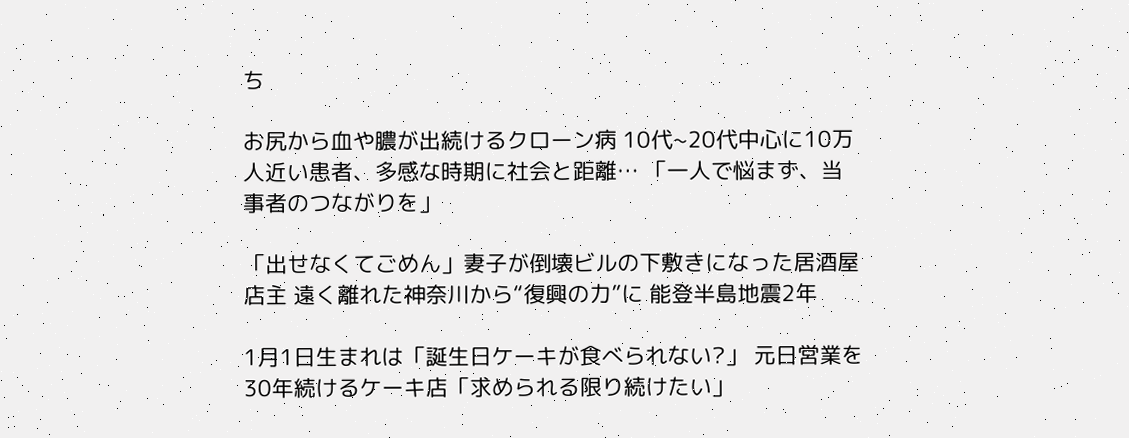ち

お尻から血や膿が出続けるクローン病 10代~20代中心に10万人近い患者、多感な時期に社会と距離… 「一人で悩まず、当事者のつながりを」

「出せなくてごめん」妻子が倒壊ビルの下敷きになった居酒屋店主 遠く離れた神奈川から“復興の力”に 能登半島地震2年

1月1日生まれは「誕生日ケーキが食べられない?」 元日営業を30年続けるケーキ店「求められる限り続けたい」